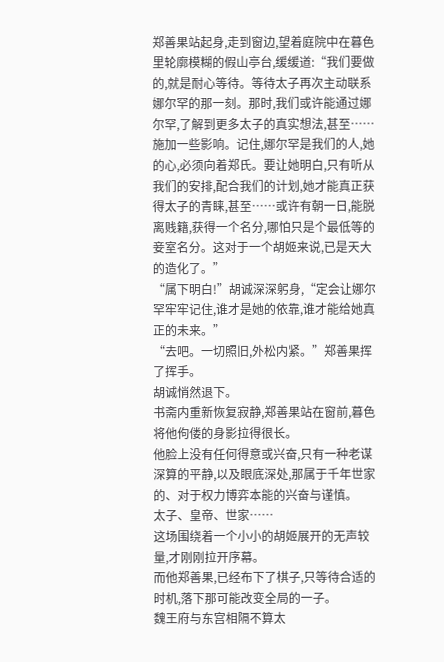郑善果站起身,走到窗边,望着庭院中在暮色里轮廓模糊的假山亭台,缓缓道:“我们要做的,就是耐心等待。等待太子再次主动联系娜尔罕的那一刻。那时,我们或许能通过娜尔罕,了解到更多太子的真实想法,甚至……施加一些影响。记住,娜尔罕是我们的人,她的心,必须向着郑氏。要让她明白,只有听从我们的安排,配合我们的计划,她才能真正获得太子的青睐,甚至……或许有朝一日,能脱离贱籍,获得一个名分,哪怕只是个最低等的妾室名分。这对于一个胡姬来说,已是天大的造化了。”
“属下明白!”胡诚深深躬身,“定会让娜尔罕牢牢记住,谁才是她的依靠,谁才能给她真正的未来。”
“去吧。一切照旧,外松内紧。”郑善果挥了挥手。
胡诚悄然退下。
书斋内重新恢复寂静,郑善果站在窗前,暮色将他佝偻的身影拉得很长。
他脸上没有任何得意或兴奋,只有一种老谋深算的平静,以及眼底深处,那属于千年世家的、对于权力博弈本能的兴奋与谨慎。
太子、皇帝、世家……
这场围绕着一个小小的胡姬展开的无声较量,才刚刚拉开序幕。
而他郑善果,已经布下了棋子,只等待合适的时机,落下那可能改变全局的一子。
魏王府与东宫相隔不算太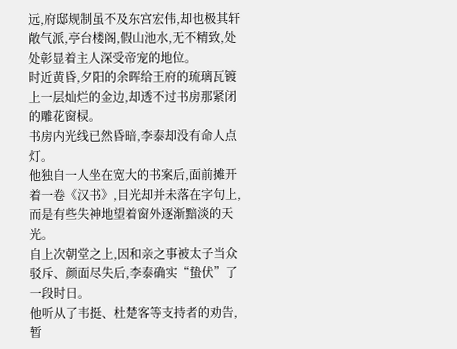远,府邸规制虽不及东宫宏伟,却也极其轩敞气派,亭台楼阁,假山池水,无不精致,处处彰显着主人深受帝宠的地位。
时近黄昏,夕阳的余晖给王府的琉璃瓦镀上一层灿烂的金边,却透不过书房那紧闭的雕花窗棂。
书房内光线已然昏暗,李泰却没有命人点灯。
他独自一人坐在宽大的书案后,面前摊开着一卷《汉书》,目光却并未落在字句上,而是有些失神地望着窗外逐渐黯淡的天光。
自上次朝堂之上,因和亲之事被太子当众驳斥、颜面尽失后,李泰确实“蛰伏”了一段时日。
他听从了韦挺、杜楚客等支持者的劝告,暂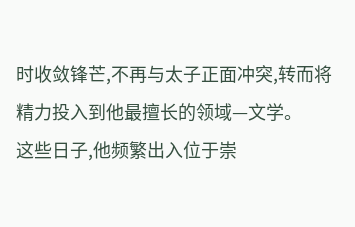时收敛锋芒,不再与太子正面冲突,转而将精力投入到他最擅长的领域—文学。
这些日子,他频繁出入位于崇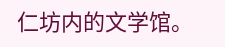仁坊内的文学馆。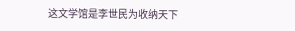这文学馆是李世民为收纳天下